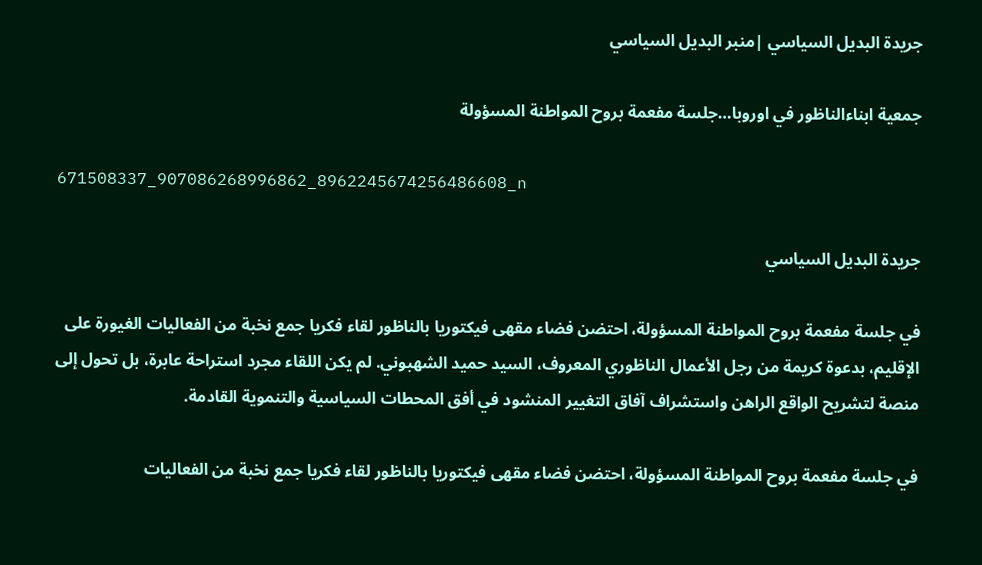جريدة البديل السياسي |منبر البديل السياسي

جمعية ابناءالناظور في اوروبا…جلسة مفعمة بروح المواطنة المسؤولة

671508337_907086268996862_8962245674256486608_n

جريدة البديل السياسي

في جلسة مفعمة بروح المواطنة المسؤولة، احتضن فضاء مقهى فيكتوريا بالناظور لقاء فكريا جمع نخبة من الفعاليات الغيورة على الإقليم، بدعوة كريمة من رجل الأعمال الناظوري المعروف، السيد حميد الشهبوني. لم يكن اللقاء مجرد استراحة عابرة، بل تحول إلى منصة لتشريح الواقع الراهن واستشراف آفاق التغيير المنشود في أفق المحطات السياسية والتنموية القادمة.

في جلسة مفعمة بروح المواطنة المسؤولة، احتضن فضاء مقهى فيكتوريا بالناظور لقاء فكريا جمع نخبة من الفعاليات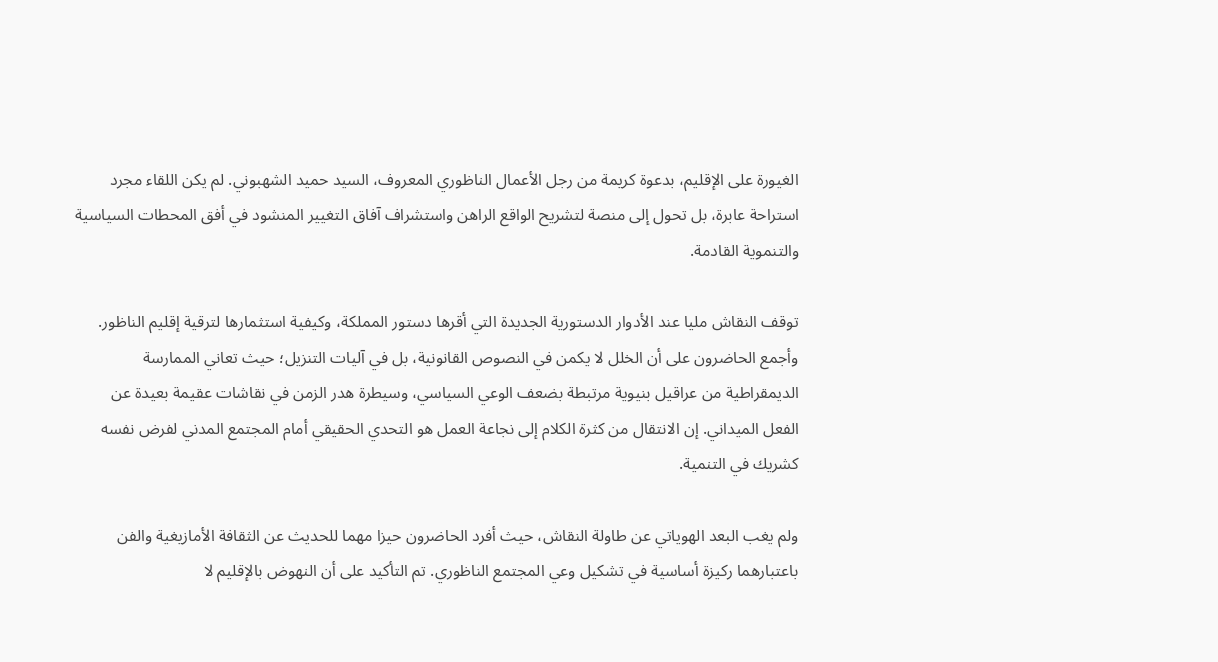الغيورة على الإقليم، بدعوة كريمة من رجل الأعمال الناظوري المعروف، السيد حميد الشهبوني. لم يكن اللقاء مجرد استراحة عابرة، بل تحول إلى منصة لتشريح الواقع الراهن واستشراف آفاق التغيير المنشود في أفق المحطات السياسية والتنموية القادمة.

توقف النقاش مليا عند الأدوار الدستورية الجديدة التي أقرها دستور المملكة، وكيفية استثمارها لترقية إقليم الناظور. وأجمع الحاضرون على أن الخلل لا يكمن في النصوص القانونية، بل في آليات التنزيل؛ حيث تعاني الممارسة الديمقراطية من عراقيل بنيوية مرتبطة بضعف الوعي السياسي، وسيطرة هدر الزمن في نقاشات عقيمة بعيدة عن الفعل الميداني. إن الانتقال من كثرة الكلام إلى نجاعة العمل هو التحدي الحقيقي أمام المجتمع المدني لفرض نفسه كشريك في التنمية.

ولم يغب البعد الهوياتي عن طاولة النقاش، حيث أفرد الحاضرون حيزا مهما للحديث عن الثقافة الأمازيغية والفن باعتبارهما ركيزة أساسية في تشكيل وعي المجتمع الناظوري. تم التأكيد على أن النهوض بالإقليم لا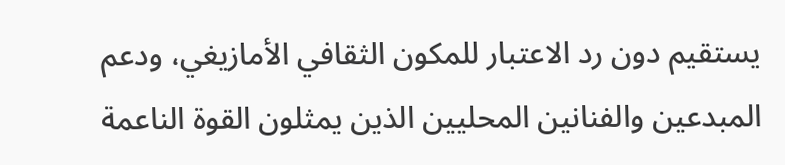يستقيم دون رد الاعتبار للمكون الثقافي الأمازيغي، ودعم المبدعين والفنانين المحليين الذين يمثلون القوة الناعمة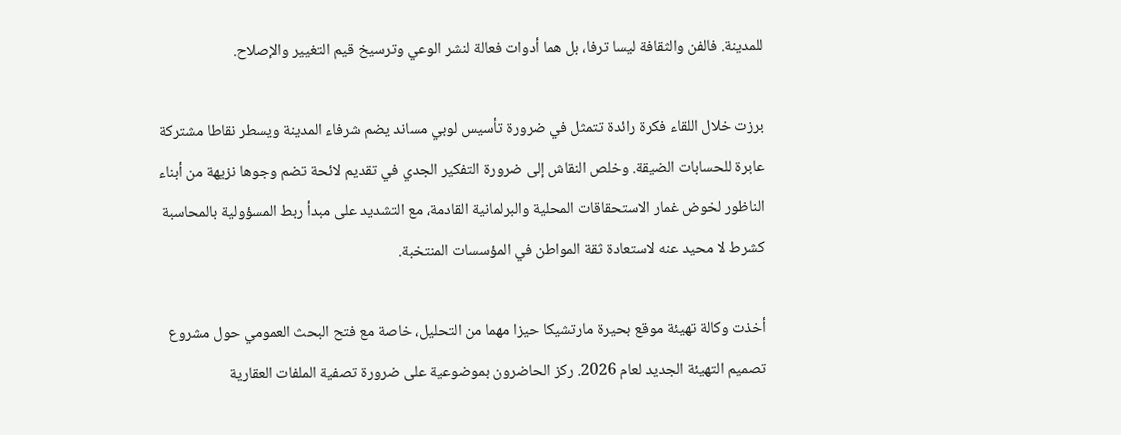للمدينة. فالفن والثقافة ليسا ترفا، بل هما أدوات فعالة لنشر الوعي وترسيخ قيم التغيير والإصلاح.

برزت خلال اللقاء فكرة رائدة تتمثل في ضرورة تأسيس لوبي مساند يضم شرفاء المدينة ويسطر نقاطا مشتركة عابرة للحسابات الضيقة. وخلص النقاش إلى ضرورة التفكير الجدي في تقديم لائحة تضم وجوها نزيهة من أبناء الناظور لخوض غمار الاستحقاقات المحلية والبرلمانية القادمة، مع التشديد على مبدأ ربط المسؤولية بالمحاسبة كشرط لا محيد عنه لاستعادة ثقة المواطن في المؤسسات المنتخبة.

أخذت وكالة تهيئة موقع بحيرة مارتشيكا حيزا مهما من التحليل، خاصة مع فتح البحث العمومي حول مشروع تصميم التهيئة الجديد لعام 2026. ركز الحاضرون بموضوعية على ضرورة تصفية الملفات العقارية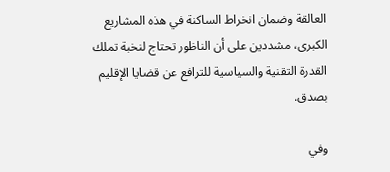العالقة وضمان انخراط الساكنة في هذه المشاريع الكبرى، مشددين على أن الناظور تحتاج لنخبة تملك القدرة التقنية والسياسية للترافع عن قضايا الإقليم بصدق.

وفي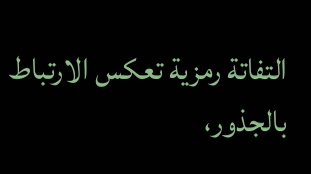التفاتة رمزية تعكس الارتباط بالجذور،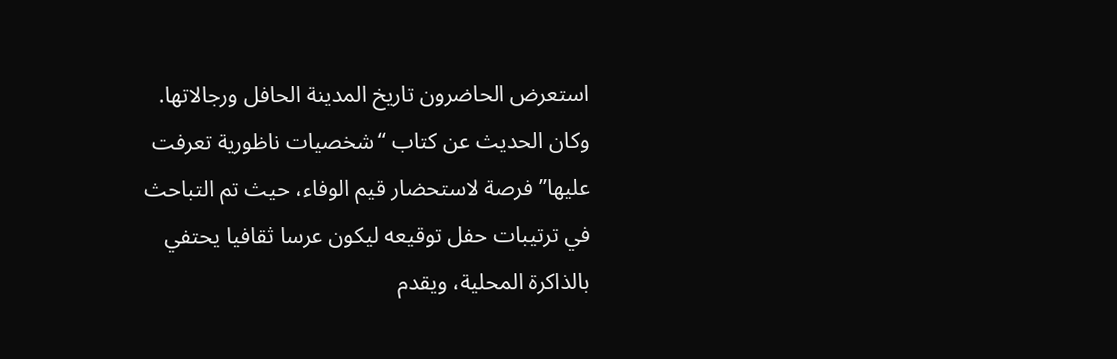استعرض الحاضرون تاريخ المدينة الحافل ورجالاتها. وكان الحديث عن كتاب “شخصيات ناظورية تعرفت عليها” فرصة لاستحضار قيم الوفاء، حيث تم التباحث في ترتيبات حفل توقيعه ليكون عرسا ثقافيا يحتفي بالذاكرة المحلية، ويقدم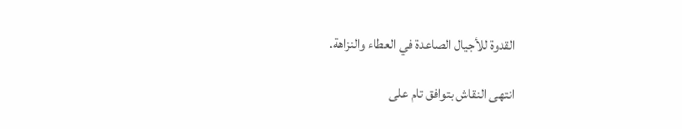القدوة للأجيال الصاعدة في العطاء والنزاهة.

انتهى النقاش بتوافق تام على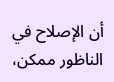أن الإصلاح في الناظور ممكن،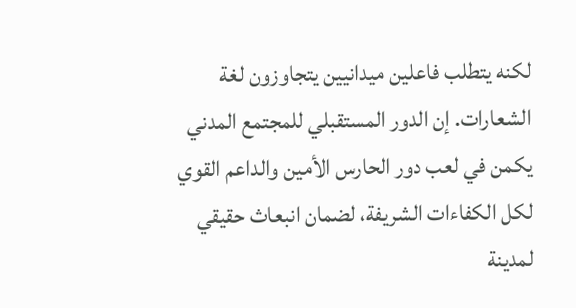لكنه يتطلب فاعلين ميدانيين يتجاوزون لغة الشعارات. إن الدور المستقبلي للمجتمع المدني يكمن في لعب دور الحارس الأمين والداعم القوي لكل الكفاءات الشريفة، لضمان انبعاث حقيقي لمدينة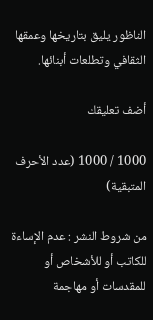الناظور يليق بتاريخها وعمقها الثقافي وتطلعات أبنائها.

أضف تعليقك

1000 / 1000 (عدد الأحرف المتبقية)

من شروط النشر : عدم الإساءة للكاتب أو للأشخاص أو للمقدسات أو مهاجمة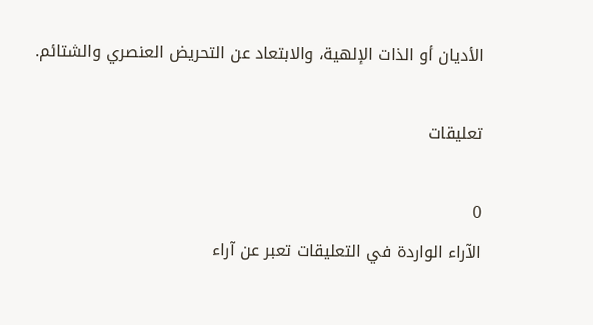الأديان أو الذات الإلهية، والابتعاد عن التحريض العنصري والشتائم.

تعليقات

0
الآراء الواردة في التعليقات تعبر عن آراء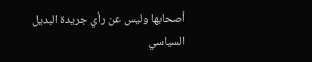أصحابها وليس عن رأي جريدة البديل السياسي